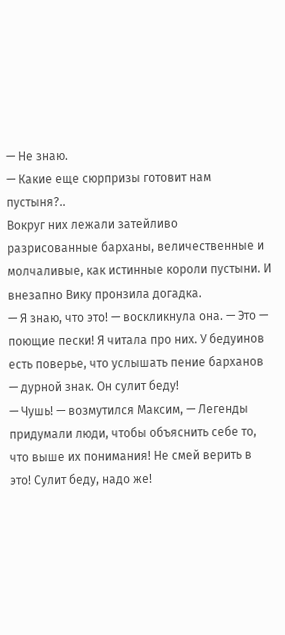— Не знаю.
— Какие еще сюрпризы готовит нам пустыня?..
Вокруг них лежали затейливо разрисованные барханы, величественные и молчаливые, как истинные короли пустыни. И внезапно Вику пронзила догадка.
— Я знаю, что это! — воскликнула она. — Это — поющие пески! Я читала про них. У бедуинов есть поверье, что услышать пение барханов — дурной знак. Он сулит беду!
— Чушь! — возмутился Максим, — Легенды придумали люди, чтобы объяснить себе то, что выше их понимания! Не смей верить в это! Сулит беду, надо же!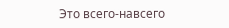Это всего-навсего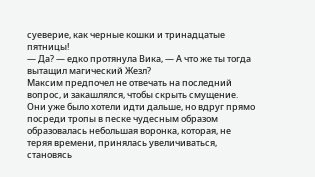суеверие, как черные кошки и тринадцатые пятницы!
— Да? — едко протянула Вика, — А что же ты тогда вытащил магический Жезл?
Максим предпочел не отвечать на последний вопрос, и закашлялся, чтобы скрыть смущение. Они уже было хотели идти дальше, но вдруг прямо посреди тропы в песке чудесным образом образовалась небольшая воронка, которая, не теряя времени, принялась увеличиваться, становясь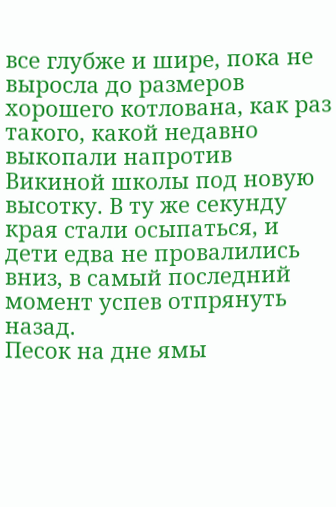все глубже и шире, пока не выросла до размеров хорошего котлована, как раз такого, какой недавно выкопали напротив Викиной школы под новую высотку. В ту же секунду края стали осыпаться, и дети едва не провалились вниз, в самый последний момент успев отпрянуть назад.
Песок на дне ямы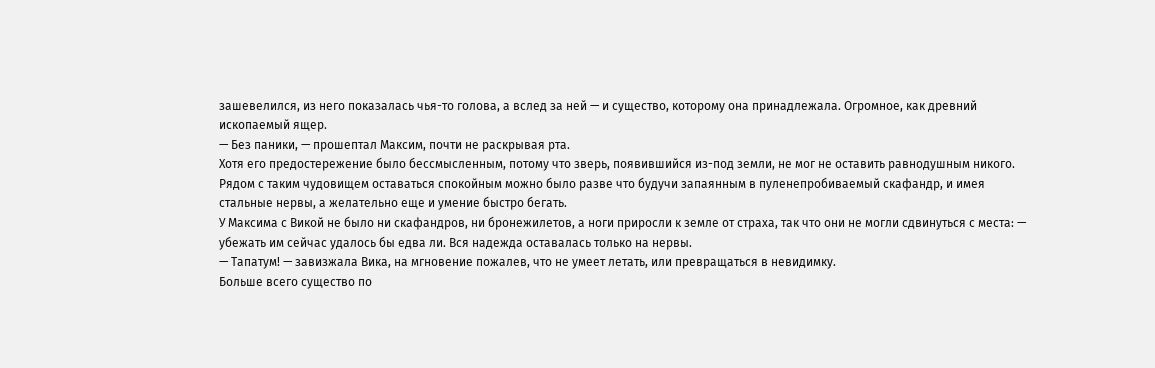зашевелился, из него показалась чья-то голова, а вслед за ней — и существо, которому она принадлежала. Огромное, как древний ископаемый ящер.
— Без паники, — прошептал Максим, почти не раскрывая рта.
Хотя его предостережение было бессмысленным, потому что зверь, появившийся из-под земли, не мог не оставить равнодушным никого. Рядом с таким чудовищем оставаться спокойным можно было разве что будучи запаянным в пуленепробиваемый скафандр, и имея стальные нервы, а желательно еще и умение быстро бегать.
У Максима с Викой не было ни скафандров, ни бронежилетов, а ноги приросли к земле от страха, так что они не могли сдвинуться с места: — убежать им сейчас удалось бы едва ли. Вся надежда оставалась только на нервы.
— Тапатум! — завизжала Вика, на мгновение пожалев, что не умеет летать, или превращаться в невидимку.
Больше всего существо по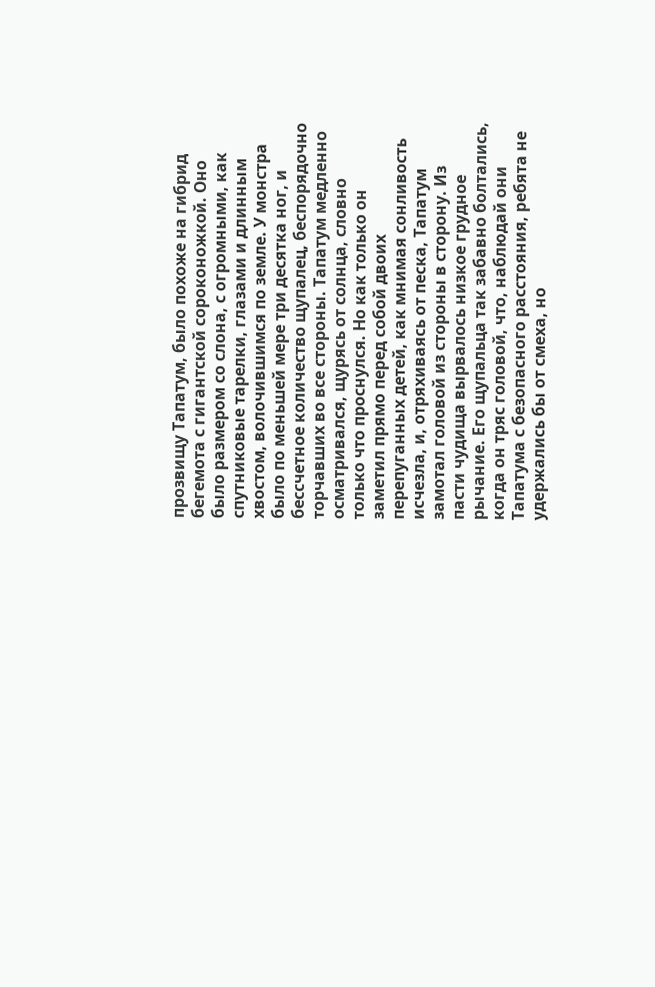прозвищу Тапатум, было похоже на гибрид бегемота с гигантской сороконожкой. Оно было размером со слона, с огромными, как спутниковые тарелки, глазами и длинным хвостом, волочившимся по земле. У монстра было по меньшей мере три десятка ног, и бессчетное количество щупалец, беспорядочно торчавших во все стороны. Тапатум медленно осматривался, щурясь от солнца, словно только что проснулся. Но как только он заметил прямо перед собой двоих перепуганных детей, как мнимая сонливость исчезла, и, отряхиваясь от песка, Тапатум замотал головой из стороны в сторону. Из пасти чудища вырвалось низкое грудное рычание. Его щупальца так забавно болтались, когда он тряс головой, что, наблюдай они Тапатума с безопасного расстояния, ребята не удержались бы от смеха, но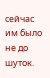сейчас им было не до шуток.